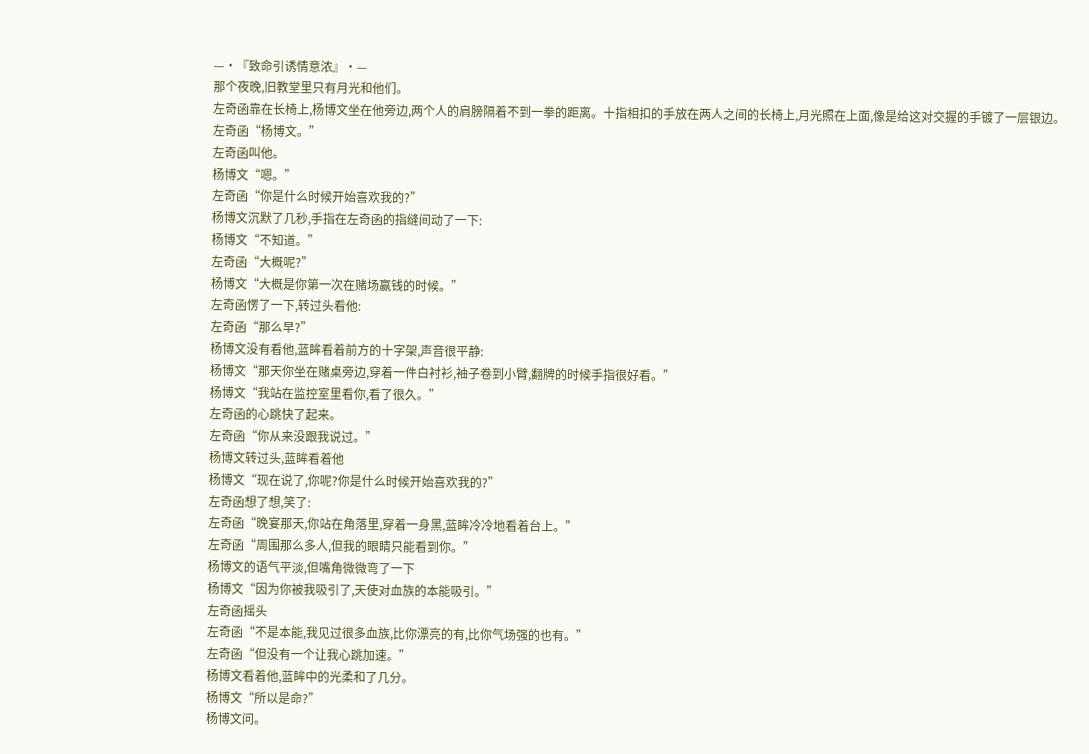—·『致命引诱情意浓』·—
那个夜晚,旧教堂里只有月光和他们。
左奇函靠在长椅上,杨博文坐在他旁边,两个人的肩膀隔着不到一拳的距离。十指相扣的手放在两人之间的长椅上,月光照在上面,像是给这对交握的手镀了一层银边。
左奇函“杨博文。”
左奇函叫他。
杨博文“嗯。”
左奇函“你是什么时候开始喜欢我的?”
杨博文沉默了几秒,手指在左奇函的指缝间动了一下:
杨博文“不知道。”
左奇函“大概呢?”
杨博文“大概是你第一次在赌场赢钱的时候。”
左奇函愣了一下,转过头看他:
左奇函“那么早?”
杨博文没有看他,蓝眸看着前方的十字架,声音很平静:
杨博文“那天你坐在赌桌旁边,穿着一件白衬衫,袖子卷到小臂,翻牌的时候手指很好看。”
杨博文“我站在监控室里看你,看了很久。”
左奇函的心跳快了起来。
左奇函“你从来没跟我说过。”
杨博文转过头,蓝眸看着他
杨博文“现在说了,你呢?你是什么时候开始喜欢我的?”
左奇函想了想,笑了:
左奇函“晚宴那天,你站在角落里,穿着一身黑,蓝眸冷冷地看着台上。”
左奇函“周围那么多人,但我的眼睛只能看到你。”
杨博文的语气平淡,但嘴角微微弯了一下
杨博文“因为你被我吸引了,天使对血族的本能吸引。”
左奇函摇头
左奇函“不是本能,我见过很多血族,比你漂亮的有,比你气场强的也有。”
左奇函“但没有一个让我心跳加速。”
杨博文看着他,蓝眸中的光柔和了几分。
杨博文“所以是命?”
杨博文问。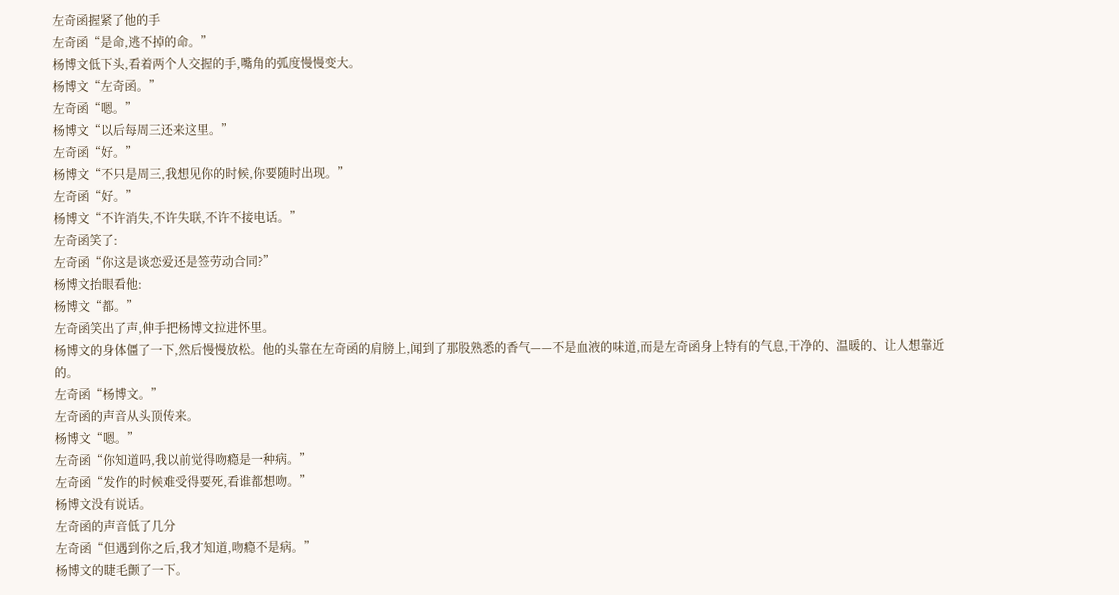左奇函握紧了他的手
左奇函“是命,逃不掉的命。”
杨博文低下头,看着两个人交握的手,嘴角的弧度慢慢变大。
杨博文“左奇函。”
左奇函“嗯。”
杨博文“以后每周三还来这里。”
左奇函“好。”
杨博文“不只是周三,我想见你的时候,你要随时出现。”
左奇函“好。”
杨博文“不许消失,不许失联,不许不接电话。”
左奇函笑了:
左奇函“你这是谈恋爱还是签劳动合同?”
杨博文抬眼看他:
杨博文“都。”
左奇函笑出了声,伸手把杨博文拉进怀里。
杨博文的身体僵了一下,然后慢慢放松。他的头靠在左奇函的肩膀上,闻到了那股熟悉的香气——不是血液的味道,而是左奇函身上特有的气息,干净的、温暖的、让人想靠近的。
左奇函“杨博文。”
左奇函的声音从头顶传来。
杨博文“嗯。”
左奇函“你知道吗,我以前觉得吻瘾是一种病。”
左奇函“发作的时候难受得要死,看谁都想吻。”
杨博文没有说话。
左奇函的声音低了几分
左奇函“但遇到你之后,我才知道,吻瘾不是病。”
杨博文的睫毛颤了一下。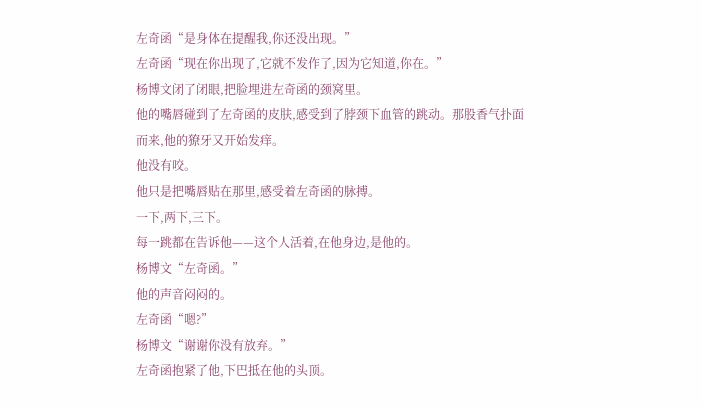左奇函“是身体在提醒我,你还没出现。”
左奇函“现在你出现了,它就不发作了,因为它知道,你在。”
杨博文闭了闭眼,把脸埋进左奇函的颈窝里。
他的嘴唇碰到了左奇函的皮肤,感受到了脖颈下血管的跳动。那股香气扑面而来,他的獠牙又开始发痒。
他没有咬。
他只是把嘴唇贴在那里,感受着左奇函的脉搏。
一下,两下,三下。
每一跳都在告诉他——这个人活着,在他身边,是他的。
杨博文“左奇函。”
他的声音闷闷的。
左奇函“嗯?”
杨博文“谢谢你没有放弃。”
左奇函抱紧了他,下巴抵在他的头顶。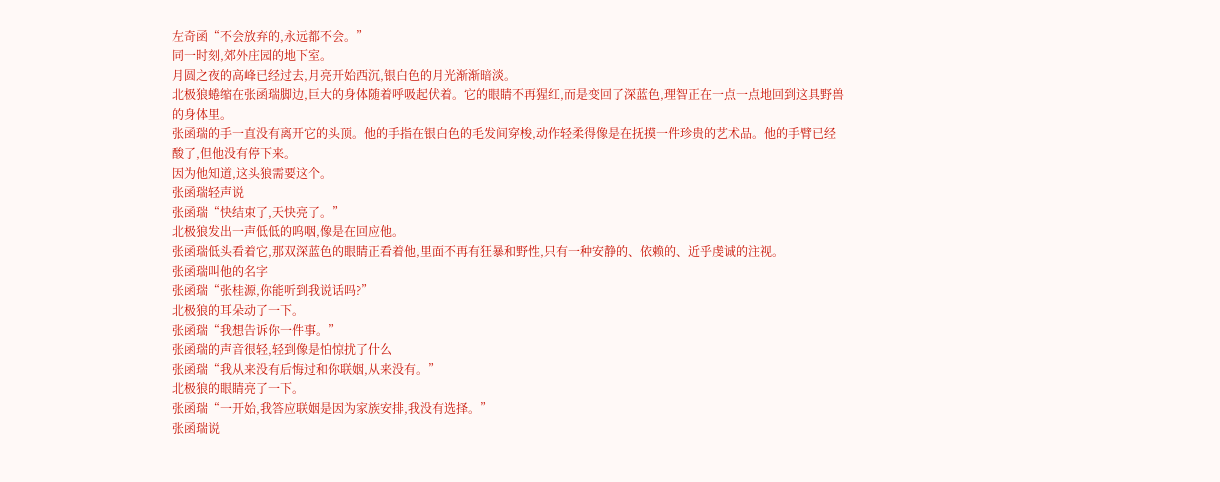左奇函“不会放弃的,永远都不会。”
同一时刻,郊外庄园的地下室。
月圆之夜的高峰已经过去,月亮开始西沉,银白色的月光渐渐暗淡。
北极狼蜷缩在张函瑞脚边,巨大的身体随着呼吸起伏着。它的眼睛不再猩红,而是变回了深蓝色,理智正在一点一点地回到这具野兽的身体里。
张函瑞的手一直没有离开它的头顶。他的手指在银白色的毛发间穿梭,动作轻柔得像是在抚摸一件珍贵的艺术品。他的手臂已经酸了,但他没有停下来。
因为他知道,这头狼需要这个。
张函瑞轻声说
张函瑞“快结束了,天快亮了。”
北极狼发出一声低低的呜咽,像是在回应他。
张函瑞低头看着它,那双深蓝色的眼睛正看着他,里面不再有狂暴和野性,只有一种安静的、依赖的、近乎虔诚的注视。
张函瑞叫他的名字
张函瑞“张桂源,你能听到我说话吗?”
北极狼的耳朵动了一下。
张函瑞“我想告诉你一件事。”
张函瑞的声音很轻,轻到像是怕惊扰了什么
张函瑞“我从来没有后悔过和你联姻,从来没有。”
北极狼的眼睛亮了一下。
张函瑞“一开始,我答应联姻是因为家族安排,我没有选择。”
张函瑞说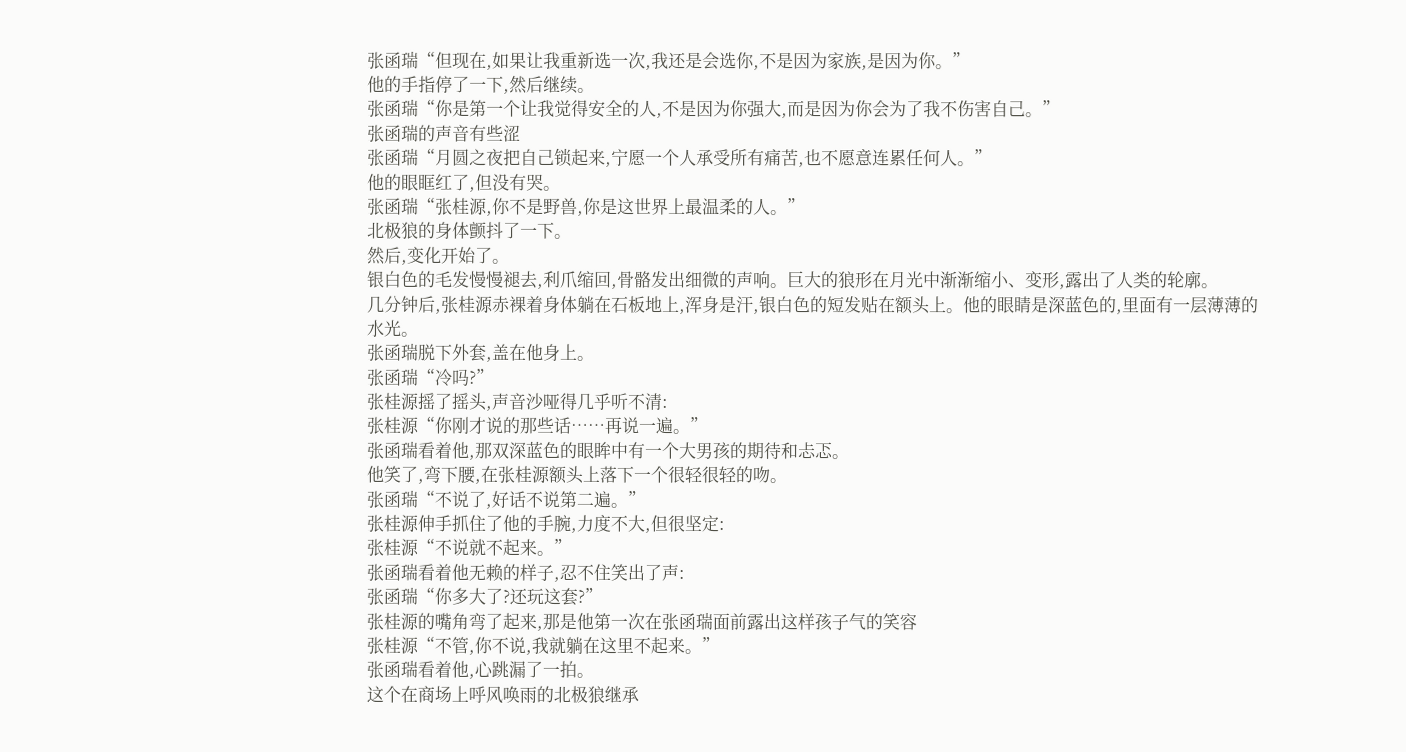张函瑞“但现在,如果让我重新选一次,我还是会选你,不是因为家族,是因为你。”
他的手指停了一下,然后继续。
张函瑞“你是第一个让我觉得安全的人,不是因为你强大,而是因为你会为了我不伤害自己。”
张函瑞的声音有些涩
张函瑞“月圆之夜把自己锁起来,宁愿一个人承受所有痛苦,也不愿意连累任何人。”
他的眼眶红了,但没有哭。
张函瑞“张桂源,你不是野兽,你是这世界上最温柔的人。”
北极狼的身体颤抖了一下。
然后,变化开始了。
银白色的毛发慢慢褪去,利爪缩回,骨骼发出细微的声响。巨大的狼形在月光中渐渐缩小、变形,露出了人类的轮廓。
几分钟后,张桂源赤裸着身体躺在石板地上,浑身是汗,银白色的短发贴在额头上。他的眼睛是深蓝色的,里面有一层薄薄的水光。
张函瑞脱下外套,盖在他身上。
张函瑞“冷吗?”
张桂源摇了摇头,声音沙哑得几乎听不清:
张桂源“你刚才说的那些话……再说一遍。”
张函瑞看着他,那双深蓝色的眼眸中有一个大男孩的期待和忐忑。
他笑了,弯下腰,在张桂源额头上落下一个很轻很轻的吻。
张函瑞“不说了,好话不说第二遍。”
张桂源伸手抓住了他的手腕,力度不大,但很坚定:
张桂源“不说就不起来。”
张函瑞看着他无赖的样子,忍不住笑出了声:
张函瑞“你多大了?还玩这套?”
张桂源的嘴角弯了起来,那是他第一次在张函瑞面前露出这样孩子气的笑容
张桂源“不管,你不说,我就躺在这里不起来。”
张函瑞看着他,心跳漏了一拍。
这个在商场上呼风唤雨的北极狼继承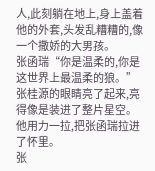人,此刻躺在地上,身上盖着他的外套,头发乱糟糟的,像一个撒娇的大男孩。
张函瑞“你是温柔的,你是这世界上最温柔的狼。”
张桂源的眼睛亮了起来,亮得像是装进了整片星空。
他用力一拉,把张函瑞拉进了怀里。
张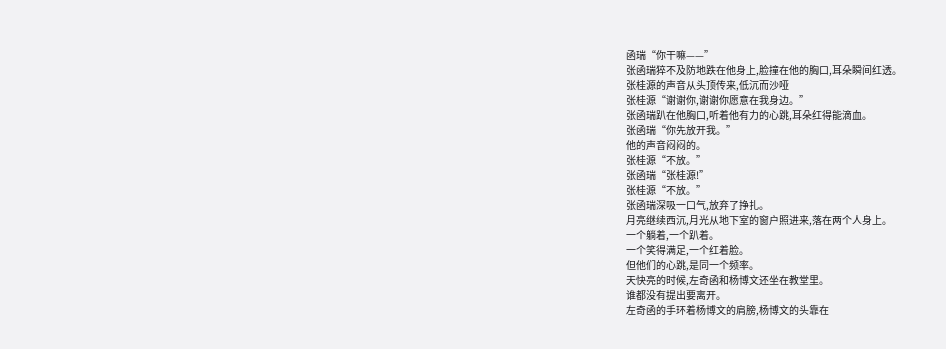函瑞“你干嘛——”
张函瑞猝不及防地跌在他身上,脸撞在他的胸口,耳朵瞬间红透。
张桂源的声音从头顶传来,低沉而沙哑
张桂源“谢谢你,谢谢你愿意在我身边。”
张函瑞趴在他胸口,听着他有力的心跳,耳朵红得能滴血。
张函瑞“你先放开我。”
他的声音闷闷的。
张桂源“不放。”
张函瑞“张桂源!”
张桂源“不放。”
张函瑞深吸一口气,放弃了挣扎。
月亮继续西沉,月光从地下室的窗户照进来,落在两个人身上。
一个躺着,一个趴着。
一个笑得满足,一个红着脸。
但他们的心跳,是同一个频率。
天快亮的时候,左奇函和杨博文还坐在教堂里。
谁都没有提出要离开。
左奇函的手环着杨博文的肩膀,杨博文的头靠在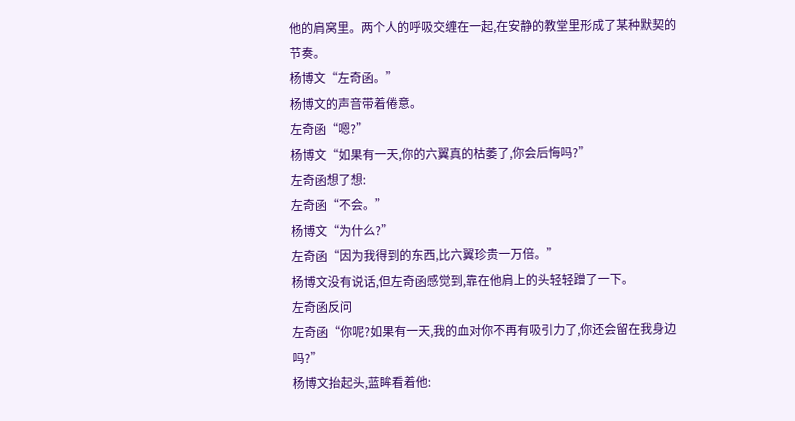他的肩窝里。两个人的呼吸交缠在一起,在安静的教堂里形成了某种默契的节奏。
杨博文“左奇函。”
杨博文的声音带着倦意。
左奇函“嗯?”
杨博文“如果有一天,你的六翼真的枯萎了,你会后悔吗?”
左奇函想了想:
左奇函“不会。”
杨博文“为什么?”
左奇函“因为我得到的东西,比六翼珍贵一万倍。”
杨博文没有说话,但左奇函感觉到,靠在他肩上的头轻轻蹭了一下。
左奇函反问
左奇函“你呢?如果有一天,我的血对你不再有吸引力了,你还会留在我身边吗?”
杨博文抬起头,蓝眸看着他: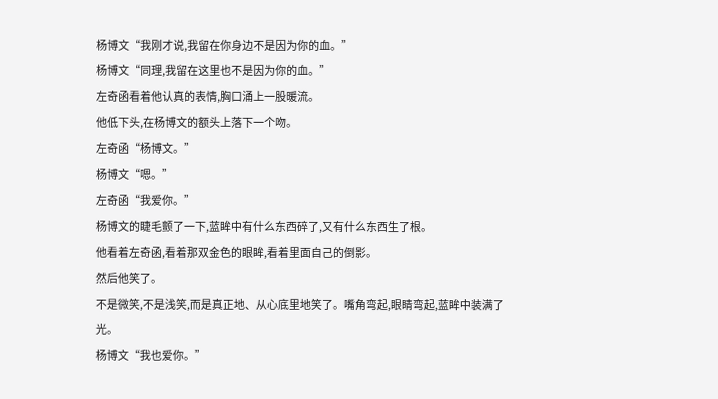杨博文“我刚才说,我留在你身边不是因为你的血。”
杨博文“同理,我留在这里也不是因为你的血。”
左奇函看着他认真的表情,胸口涌上一股暖流。
他低下头,在杨博文的额头上落下一个吻。
左奇函“杨博文。”
杨博文“嗯。”
左奇函“我爱你。”
杨博文的睫毛颤了一下,蓝眸中有什么东西碎了,又有什么东西生了根。
他看着左奇函,看着那双金色的眼眸,看着里面自己的倒影。
然后他笑了。
不是微笑,不是浅笑,而是真正地、从心底里地笑了。嘴角弯起,眼睛弯起,蓝眸中装满了光。
杨博文“我也爱你。”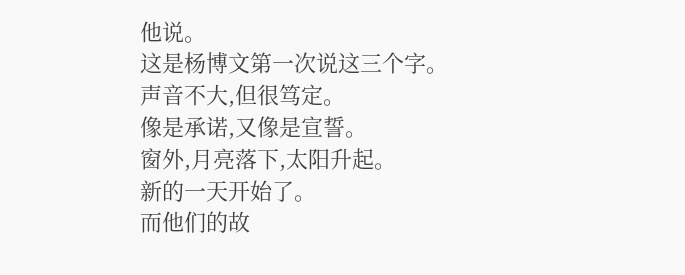他说。
这是杨博文第一次说这三个字。
声音不大,但很笃定。
像是承诺,又像是宣誓。
窗外,月亮落下,太阳升起。
新的一天开始了。
而他们的故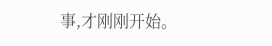事,才刚刚开始。